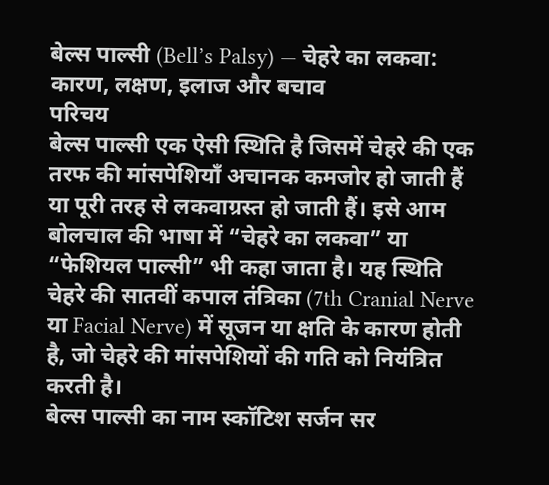बेल्स पाल्सी (Bell’s Palsy) — चेहरे का लकवा: कारण, लक्षण, इलाज और बचाव
परिचय
बेल्स पाल्सी एक ऐसी स्थिति है जिसमें चेहरे की एक तरफ की मांसपेशियाँ अचानक कमजोर हो जाती हैं या पूरी तरह से लकवाग्रस्त हो जाती हैं। इसे आम बोलचाल की भाषा में “चेहरे का लकवा” या “फेशियल पाल्सी” भी कहा जाता है। यह स्थिति चेहरे की सातवीं कपाल तंत्रिका (7th Cranial Nerve या Facial Nerve) में सूजन या क्षति के कारण होती है, जो चेहरे की मांसपेशियों की गति को नियंत्रित करती है।
बेल्स पाल्सी का नाम स्कॉटिश सर्जन सर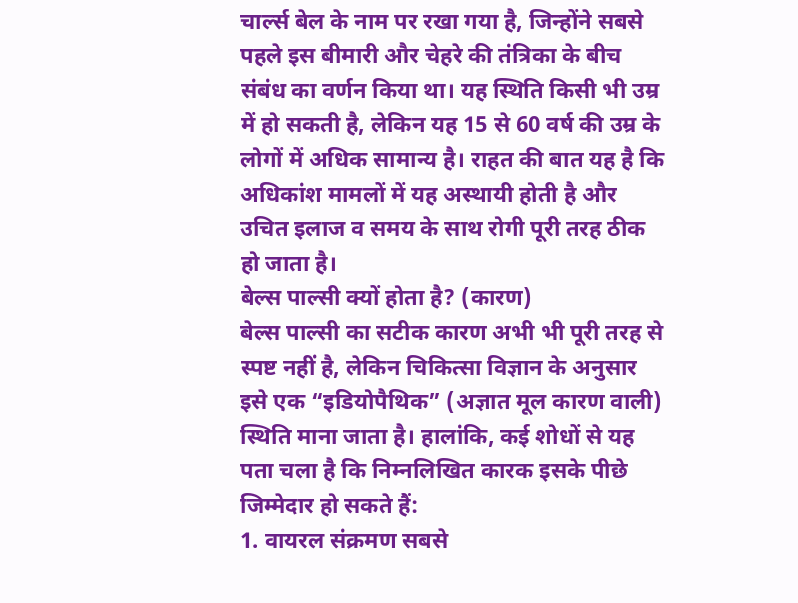चार्ल्स बेल के नाम पर रखा गया है, जिन्होंने सबसे पहले इस बीमारी और चेहरे की तंत्रिका के बीच संबंध का वर्णन किया था। यह स्थिति किसी भी उम्र में हो सकती है, लेकिन यह 15 से 60 वर्ष की उम्र के लोगों में अधिक सामान्य है। राहत की बात यह है कि अधिकांश मामलों में यह अस्थायी होती है और उचित इलाज व समय के साथ रोगी पूरी तरह ठीक हो जाता है।
बेल्स पाल्सी क्यों होता है? (कारण)
बेल्स पाल्सी का सटीक कारण अभी भी पूरी तरह से स्पष्ट नहीं है, लेकिन चिकित्सा विज्ञान के अनुसार इसे एक “इडियोपैथिक” (अज्ञात मूल कारण वाली) स्थिति माना जाता है। हालांकि, कई शोधों से यह पता चला है कि निम्नलिखित कारक इसके पीछे जिम्मेदार हो सकते हैं:
1. वायरल संक्रमण सबसे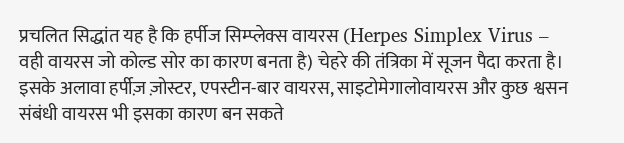प्रचलित सिद्धांत यह है कि हर्पीज सिम्प्लेक्स वायरस (Herpes Simplex Virus – वही वायरस जो कोल्ड सोर का कारण बनता है) चेहरे की तंत्रिका में सूजन पैदा करता है। इसके अलावा हर्पीज़ ज़ोस्टर, एपस्टीन-बार वायरस, साइटोमेगालोवायरस और कुछ श्वसन संबंधी वायरस भी इसका कारण बन सकते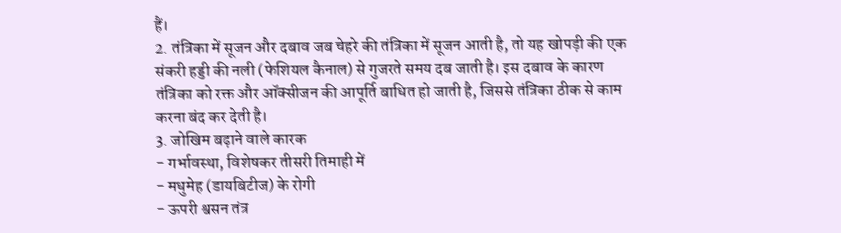हैं।
2. तंत्रिका में सूजन और दबाव जब चेहरे की तंत्रिका में सूजन आती है, तो यह खोपड़ी की एक संकरी हड्डी की नली (फेशियल कैनाल) से गुजरते समय दब जाती है। इस दबाव के कारण तंत्रिका को रक्त और ऑक्सीजन की आपूर्ति बाधित हो जाती है, जिससे तंत्रिका ठीक से काम करना बंद कर देती है।
3. जोखिम बढ़ाने वाले कारक
- गर्भावस्था, विशेषकर तीसरी तिमाही में
- मधुमेह (डायबिटीज) के रोगी
- ऊपरी श्वसन तंत्र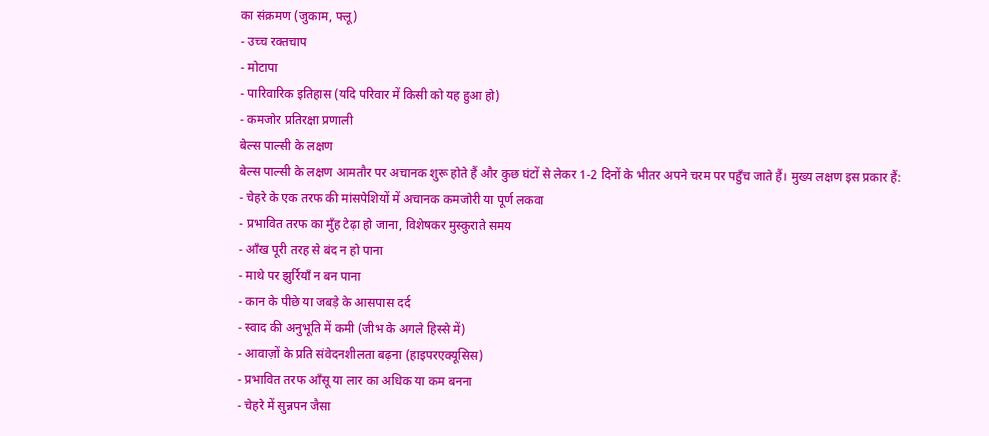का संक्रमण (जुकाम, फ्लू)
- उच्च रक्तचाप
- मोटापा
- पारिवारिक इतिहास (यदि परिवार में किसी को यह हुआ हो)
- कमजोर प्रतिरक्षा प्रणाली
बेल्स पाल्सी के लक्षण
बेल्स पाल्सी के लक्षण आमतौर पर अचानक शुरू होते हैं और कुछ घंटों से लेकर 1-2 दिनों के भीतर अपने चरम पर पहुँच जाते हैं। मुख्य लक्षण इस प्रकार हैं:
- चेहरे के एक तरफ की मांसपेशियों में अचानक कमजोरी या पूर्ण लकवा
- प्रभावित तरफ का मुँह टेढ़ा हो जाना, विशेषकर मुस्कुराते समय
- आँख पूरी तरह से बंद न हो पाना
- माथे पर झुर्रियाँ न बन पाना
- कान के पीछे या जबड़े के आसपास दर्द
- स्वाद की अनुभूति में कमी (जीभ के अगले हिस्से में)
- आवाज़ों के प्रति संवेदनशीलता बढ़ना (हाइपरएक्यूसिस)
- प्रभावित तरफ आँसू या लार का अधिक या कम बनना
- चेहरे में सुन्नपन जैसा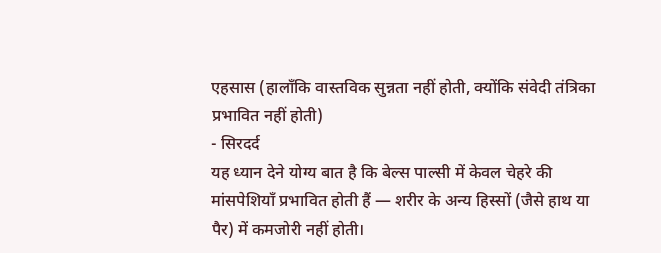एहसास (हालाँकि वास्तविक सुन्नता नहीं होती, क्योंकि संवेदी तंत्रिका प्रभावित नहीं होती)
- सिरदर्द
यह ध्यान देने योग्य बात है कि बेल्स पाल्सी में केवल चेहरे की मांसपेशियाँ प्रभावित होती हैं — शरीर के अन्य हिस्सों (जैसे हाथ या पैर) में कमजोरी नहीं होती।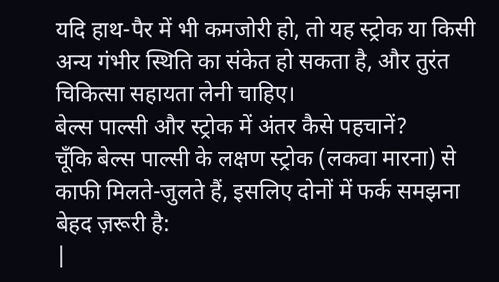यदि हाथ-पैर में भी कमजोरी हो, तो यह स्ट्रोक या किसी अन्य गंभीर स्थिति का संकेत हो सकता है, और तुरंत चिकित्सा सहायता लेनी चाहिए।
बेल्स पाल्सी और स्ट्रोक में अंतर कैसे पहचानें?
चूँकि बेल्स पाल्सी के लक्षण स्ट्रोक (लकवा मारना) से काफी मिलते-जुलते हैं, इसलिए दोनों में फर्क समझना बेहद ज़रूरी है:
|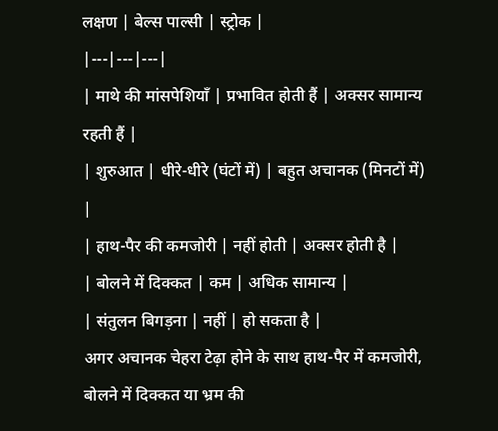लक्षण | बेल्स पाल्सी | स्ट्रोक |
|---|---|---|
| माथे की मांसपेशियाँ | प्रभावित होती हैं | अक्सर सामान्य रहती हैं |
| शुरुआत | धीरे-धीरे (घंटों में) | बहुत अचानक (मिनटों में) |
| हाथ-पैर की कमजोरी | नहीं होती | अक्सर होती है |
| बोलने में दिक्कत | कम | अधिक सामान्य |
| संतुलन बिगड़ना | नहीं | हो सकता है |
अगर अचानक चेहरा टेढ़ा होने के साथ हाथ-पैर में कमजोरी, बोलने में दिक्कत या भ्रम की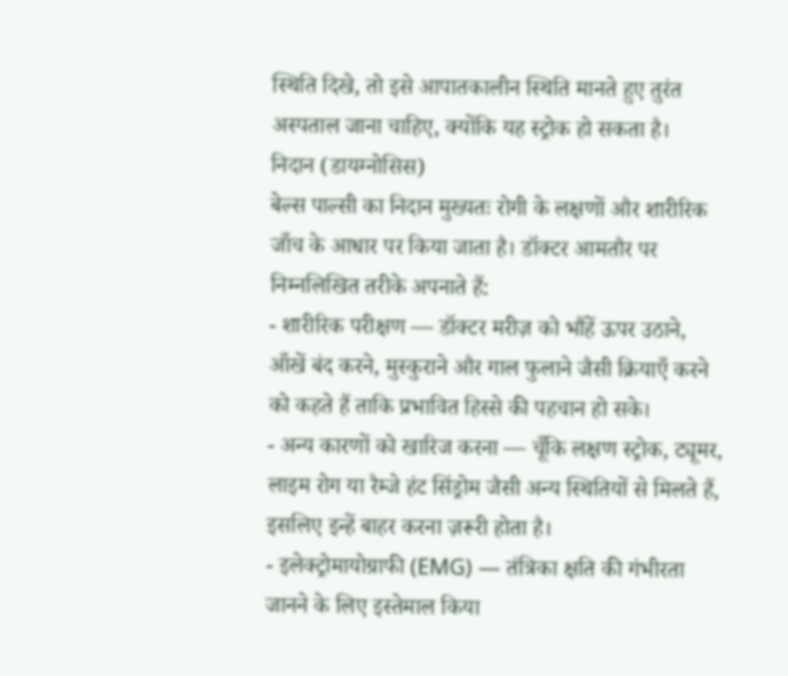स्थिति दिखे, तो इसे आपातकालीन स्थिति मानते हुए तुरंत अस्पताल जाना चाहिए, क्योंकि यह स्ट्रोक हो सकता है।
निदान (डायग्नोसिस)
बेल्स पाल्सी का निदान मुख्यतः रोगी के लक्षणों और शारीरिक जाँच के आधार पर किया जाता है। डॉक्टर आमतौर पर निम्नलिखित तरीके अपनाते हैं:
- शारीरिक परीक्षण — डॉक्टर मरीज़ को भौंहें ऊपर उठाने, आँखें बंद करने, मुस्कुराने और गाल फुलाने जैसी क्रियाएँ करने को कहते हैं ताकि प्रभावित हिस्से की पहचान हो सके।
- अन्य कारणों को खारिज करना — चूँकि लक्षण स्ट्रोक, ट्यूमर, लाइम रोग या रैम्जे हंट सिंड्रोम जैसी अन्य स्थितियों से मिलते हैं, इसलिए इन्हें बाहर करना ज़रूरी होता है।
- इलेक्ट्रोमायोग्राफी (EMG) — तंत्रिका क्षति की गंभीरता जानने के लिए इस्तेमाल किया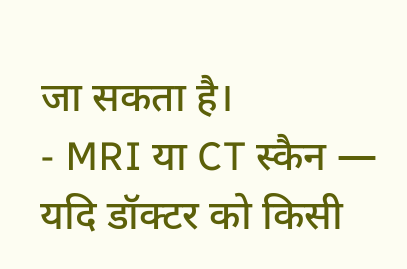जा सकता है।
- MRI या CT स्कैन — यदि डॉक्टर को किसी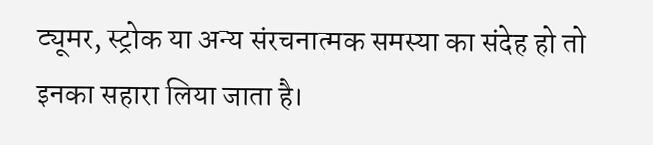ट्यूमर, स्ट्रोक या अन्य संरचनात्मक समस्या का संदेह हो तो इनका सहारा लिया जाता है।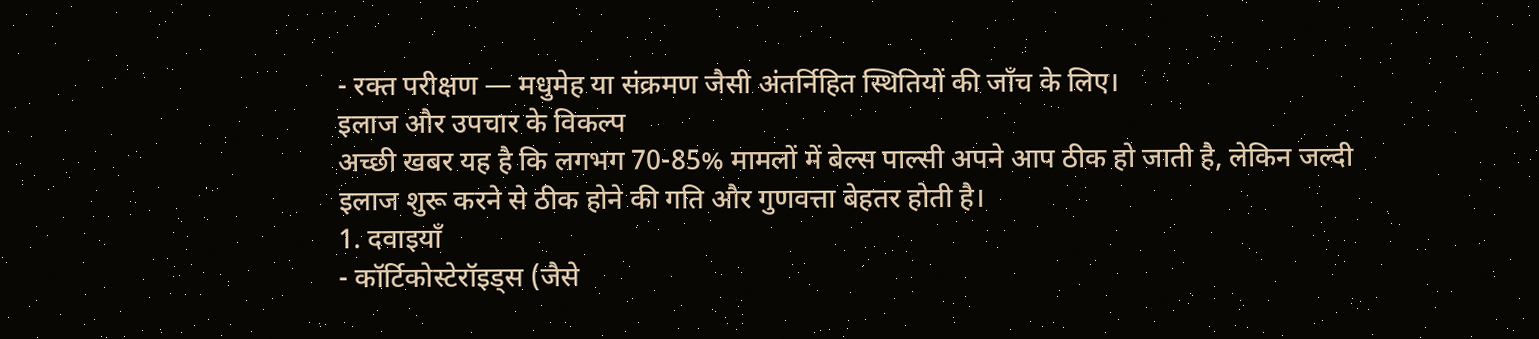- रक्त परीक्षण — मधुमेह या संक्रमण जैसी अंतर्निहित स्थितियों की जाँच के लिए।
इलाज और उपचार के विकल्प
अच्छी खबर यह है कि लगभग 70-85% मामलों में बेल्स पाल्सी अपने आप ठीक हो जाती है, लेकिन जल्दी इलाज शुरू करने से ठीक होने की गति और गुणवत्ता बेहतर होती है।
1. दवाइयाँ
- कॉर्टिकोस्टेरॉइड्स (जैसे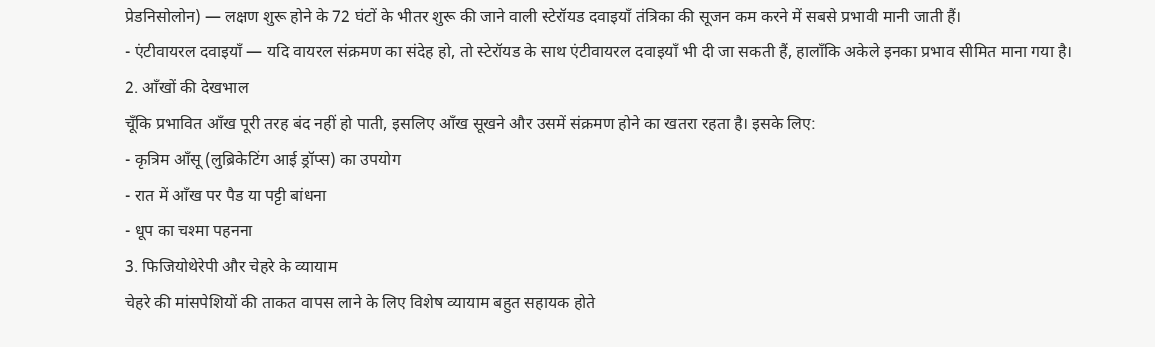प्रेडनिसोलोन) — लक्षण शुरू होने के 72 घंटों के भीतर शुरू की जाने वाली स्टेरॉयड दवाइयाँ तंत्रिका की सूजन कम करने में सबसे प्रभावी मानी जाती हैं।
- एंटीवायरल दवाइयाँ — यदि वायरल संक्रमण का संदेह हो, तो स्टेरॉयड के साथ एंटीवायरल दवाइयाँ भी दी जा सकती हैं, हालाँकि अकेले इनका प्रभाव सीमित माना गया है।
2. आँखों की देखभाल
चूँकि प्रभावित आँख पूरी तरह बंद नहीं हो पाती, इसलिए आँख सूखने और उसमें संक्रमण होने का खतरा रहता है। इसके लिए:
- कृत्रिम आँसू (लुब्रिकेटिंग आई ड्रॉप्स) का उपयोग
- रात में आँख पर पैड या पट्टी बांधना
- धूप का चश्मा पहनना
3. फिजियोथेरेपी और चेहरे के व्यायाम
चेहरे की मांसपेशियों की ताकत वापस लाने के लिए विशेष व्यायाम बहुत सहायक होते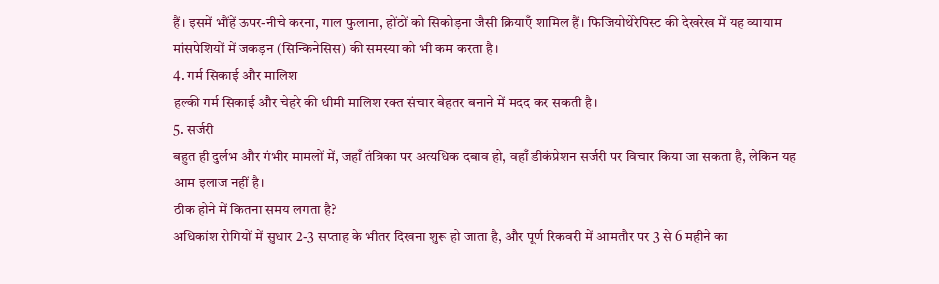हैं। इसमें भौंहें ऊपर-नीचे करना, गाल फुलाना, होंठों को सिकोड़ना जैसी क्रियाएँ शामिल हैं। फिजियोथेरेपिस्ट की देखरेख में यह व्यायाम मांसपेशियों में जकड़न (सिन्किनेसिस) की समस्या को भी कम करता है।
4. गर्म सिकाई और मालिश
हल्की गर्म सिकाई और चेहरे की धीमी मालिश रक्त संचार बेहतर बनाने में मदद कर सकती है।
5. सर्जरी
बहुत ही दुर्लभ और गंभीर मामलों में, जहाँ तंत्रिका पर अत्यधिक दबाव हो, वहाँ डीकंप्रेशन सर्जरी पर विचार किया जा सकता है, लेकिन यह आम इलाज नहीं है।
ठीक होने में कितना समय लगता है?
अधिकांश रोगियों में सुधार 2-3 सप्ताह के भीतर दिखना शुरू हो जाता है, और पूर्ण रिकवरी में आमतौर पर 3 से 6 महीने का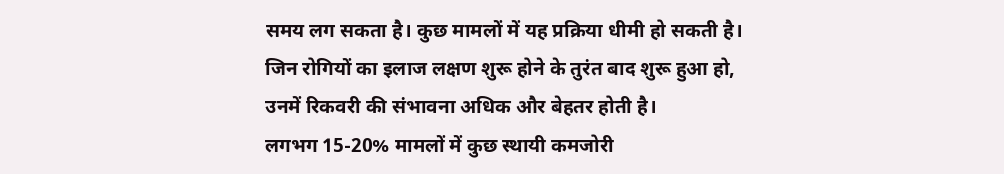समय लग सकता है। कुछ मामलों में यह प्रक्रिया धीमी हो सकती है। जिन रोगियों का इलाज लक्षण शुरू होने के तुरंत बाद शुरू हुआ हो, उनमें रिकवरी की संभावना अधिक और बेहतर होती है।
लगभग 15-20% मामलों में कुछ स्थायी कमजोरी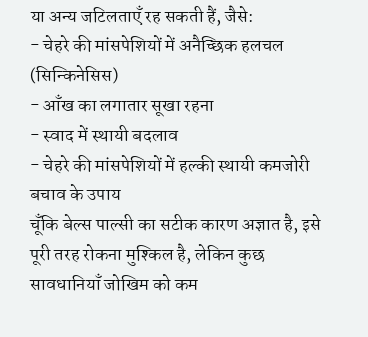या अन्य जटिलताएँ रह सकती हैं, जैसे:
- चेहरे की मांसपेशियों में अनैच्छिक हलचल (सिन्किनेसिस)
- आँख का लगातार सूखा रहना
- स्वाद में स्थायी बदलाव
- चेहरे की मांसपेशियों में हल्की स्थायी कमजोरी
बचाव के उपाय
चूँकि बेल्स पाल्सी का सटीक कारण अज्ञात है, इसे पूरी तरह रोकना मुश्किल है, लेकिन कुछ सावधानियाँ जोखिम को कम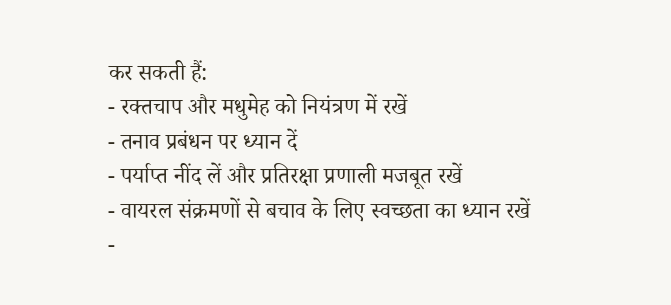कर सकती हैं:
- रक्तचाप और मधुमेह को नियंत्रण में रखें
- तनाव प्रबंधन पर ध्यान दें
- पर्याप्त नींद लें और प्रतिरक्षा प्रणाली मजबूत रखें
- वायरल संक्रमणों से बचाव के लिए स्वच्छता का ध्यान रखें
-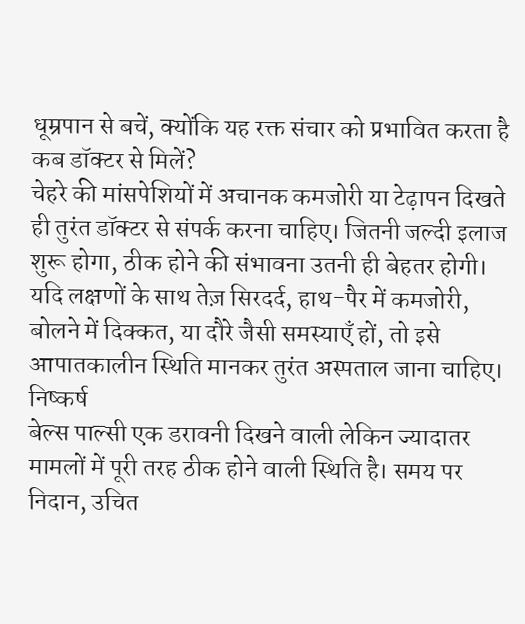धूम्रपान से बचें, क्योंकि यह रक्त संचार को प्रभावित करता है
कब डॉक्टर से मिलें?
चेहरे की मांसपेशियों में अचानक कमजोरी या टेढ़ापन दिखते ही तुरंत डॉक्टर से संपर्क करना चाहिए। जितनी जल्दी इलाज शुरू होगा, ठीक होने की संभावना उतनी ही बेहतर होगी। यदि लक्षणों के साथ तेज़ सिरदर्द, हाथ-पैर में कमजोरी, बोलने में दिक्कत, या दौरे जैसी समस्याएँ हों, तो इसे आपातकालीन स्थिति मानकर तुरंत अस्पताल जाना चाहिए।
निष्कर्ष
बेल्स पाल्सी एक डरावनी दिखने वाली लेकिन ज्यादातर मामलों में पूरी तरह ठीक होने वाली स्थिति है। समय पर निदान, उचित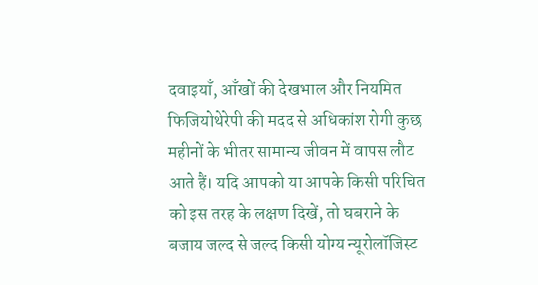दवाइयाँ, आँखों की देखभाल और नियमित फिजियोथेरेपी की मदद से अधिकांश रोगी कुछ महीनों के भीतर सामान्य जीवन में वापस लौट आते हैं। यदि आपको या आपके किसी परिचित को इस तरह के लक्षण दिखें, तो घबराने के बजाय जल्द से जल्द किसी योग्य न्यूरोलॉजिस्ट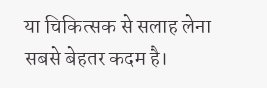या चिकित्सक से सलाह लेना सबसे बेहतर कदम है।